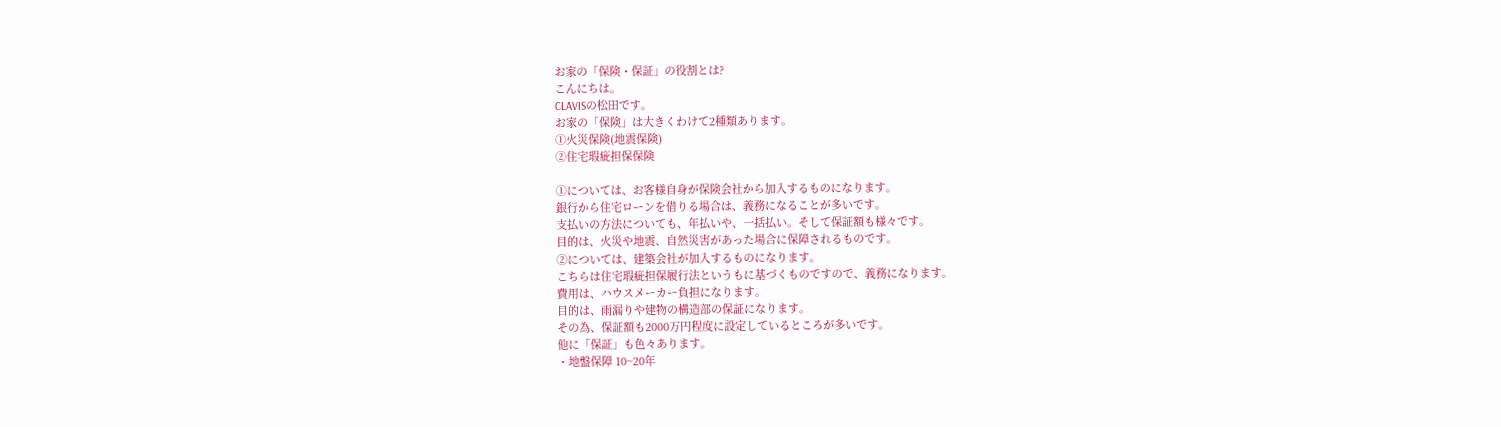お家の「保険・保証」の役割とは?
こんにちは。
CLAVISの松田です。
お家の「保険」は大きくわけて2種類あります。
①火災保険(地震保険)
②住宅瑕疵担保保険

①については、お客様自身が保険会社から加入するものになります。
銀行から住宅ローンを借りる場合は、義務になることが多いです。
支払いの方法についても、年払いや、一括払い。そして保証額も様々です。
目的は、火災や地震、自然災害があった場合に保障されるものです。
②については、建築会社が加入するものになります。
こちらは住宅瑕疵担保履行法というもに基づくものですので、義務になります。
費用は、ハウスメーカー負担になります。
目的は、雨漏りや建物の構造部の保証になります。
その為、保証額も2000万円程度に設定しているところが多いです。
他に「保証」も色々あります。
・地盤保障 10~20年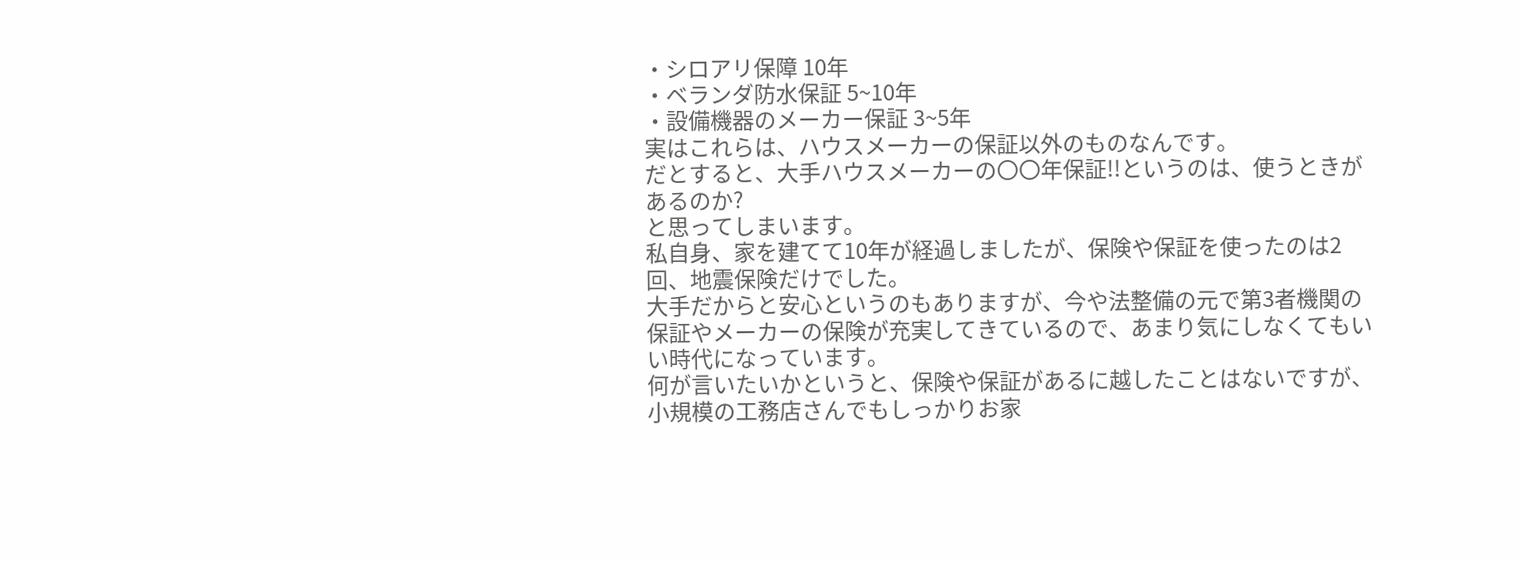・シロアリ保障 10年
・ベランダ防水保証 5~10年
・設備機器のメーカー保証 3~5年
実はこれらは、ハウスメーカーの保証以外のものなんです。
だとすると、大手ハウスメーカーの〇〇年保証!!というのは、使うときがあるのか?
と思ってしまいます。
私自身、家を建てて10年が経過しましたが、保険や保証を使ったのは2回、地震保険だけでした。
大手だからと安心というのもありますが、今や法整備の元で第3者機関の保証やメーカーの保険が充実してきているので、あまり気にしなくてもいい時代になっています。
何が言いたいかというと、保険や保証があるに越したことはないですが、小規模の工務店さんでもしっかりお家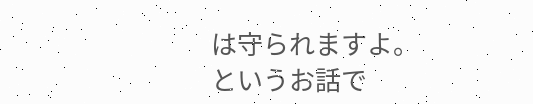は守られますよ。
というお話で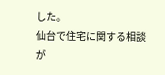した。
仙台で住宅に関する相談が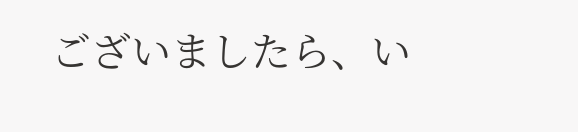ございましたら、い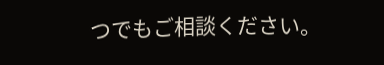つでもご相談ください。